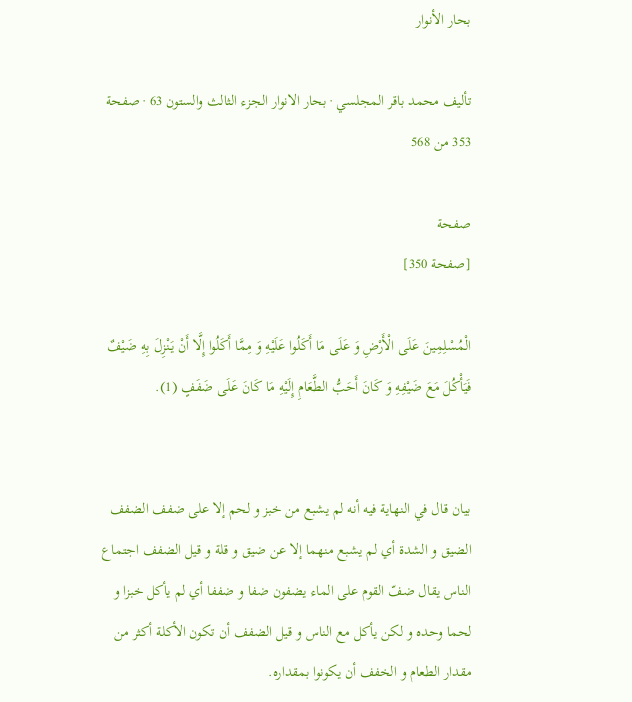بحار الأنوار

تأليف محمد باقر المجلسي · بحار الانوار الجزء الثالث والستون 63 · صفحة 353 من 568

صفحة
[صفحة 350]

الْمُسْلِمِينَ عَلَى الْأَرْضِ وَ عَلَى مَا أَكَلُوا عَلَيْهِ وَ مِمَّا أَكَلُوا إِلَّا أَنْ يَنْزِلَ بِهِ ضَيْفٌ فَيَأْكُلَ مَعَ ضَيْفِهِ وَ كَانَ أَحَبُّ الطَّعَامِ إِلَيْهِ مَا كَانَ عَلَى ضَفَفٍ (1).


بيان قال في النهاية فيه أنه لم يشبع من خبز و لحم إلا على ضفف الضفف الضيق و الشدة أي لم يشبع منهما إلا عن ضيق و قلة و قيل الضفف اجتماع الناس يقال ضفّ القوم على الماء يضفون ضفا و ضففا أي لم يأكل خبزا و لحما وحده و لكن يأكل مع الناس و قيل الضفف أن تكون الأكلة أكثر من مقدار الطعام و الخفف أن يكونوا بمقداره.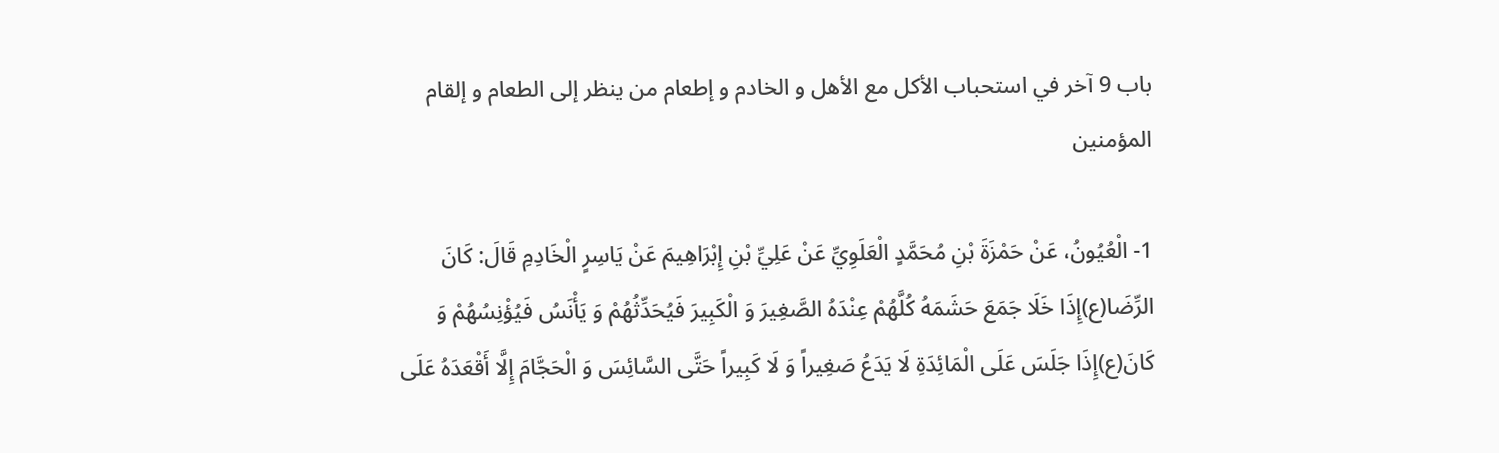باب 9 آخر في استحباب الأكل مع الأهل و الخادم و إطعام من ينظر إلى الطعام و إلقام المؤمنين

1- الْعُيُونُ، عَنْ حَمْزَةَ بْنِ مُحَمَّدٍ الْعَلَوِيِّ عَنْ عَلِيِّ بْنِ إِبْرَاهِيمَ عَنْ يَاسِرٍ الْخَادِمِ قَالَ: كَانَ الرِّضَا(ع)إِذَا خَلَا جَمَعَ حَشَمَهُ كُلَّهُمْ عِنْدَهُ الصَّغِيرَ وَ الْكَبِيرَ فَيُحَدِّثُهُمْ وَ يَأْنَسُ فَيُؤْنِسُهُمْ وَ كَانَ(ع)إِذَا جَلَسَ عَلَى الْمَائِدَةِ لَا يَدَعُ صَغِيراً وَ لَا كَبِيراً حَتَّى السَّائِسَ وَ الْحَجَّامَ إِلَّا أَقْعَدَهُ عَلَى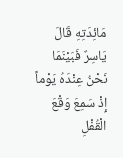مَائِدَتِهِ قَالَ يَاسِرٌ فَبَيْنَمَا نَحْنُ عِنْدَهُ يَوْماً إِذْ سَمِعَ وَقْعَ الْقُفْلِ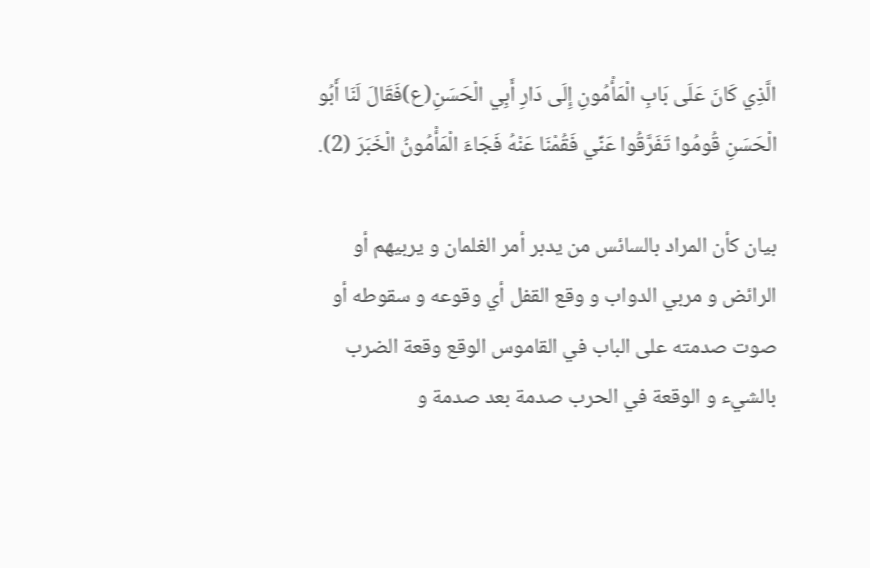الَّذِي كَانَ عَلَى بَابِ الْمَأْمُونِ إِلَى دَارِ أَبِي الْحَسَنِ(ع)فَقَالَ لَنَا أَبُو الْحَسَنِ قُومُوا تَفَرَّقُوا عَنِّي فَقُمْنَا عَنْهُ فَجَاءَ الْمَأْمُونُ الْخَبَرَ (2).

بيان كأن المراد بالسائس من يدبر أمر الغلمان و يربيهم أو الرائض و مربي الدواب و وقع القفل أي وقوعه و سقوطه أو صوت صدمته على الباب في القاموس الوقع وقعة الضرب بالشيء و الوقعة في الحرب صدمة بعد صدمة و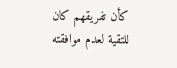كأن تفريقهم كان للتقية لعدم موافقته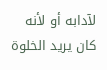لآدابه أو لأنه كان يريد الخلوة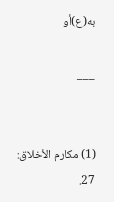به(ع)أو

___


(1) مكارم الأخلاق: 27.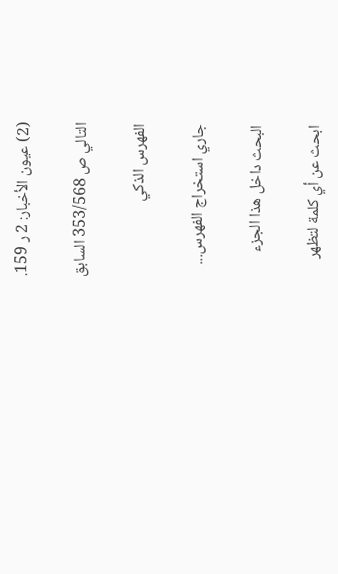(2) عيون الأخبار: 2 ر 159.

التالي ص 353/568 السابق

الفهرس الذكي

جاري استخراج الفهرس...

البحث داخل هذا الجزء

ابحث عن أي كلمة لتظهر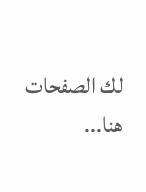لك الصفحات هنا...